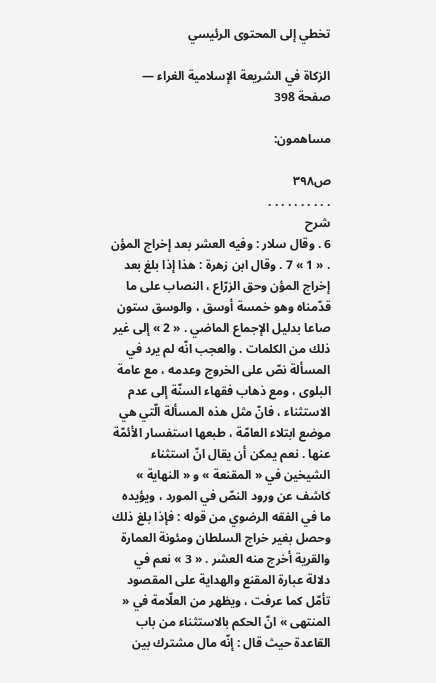تخطي إلى المحتوى الرئيسي

الزكاة في الشريعة الإسلامية الغراء — صفحة 398

مساهمون:

ص٣٩٨
. . . . . . . . . .
شرح
6 . وقال سلار : وفيه العشر بعد إخراج المؤن . « 1 » 7 . وقال ابن زهرة : هذا إذا بلغ بعد إخراج المؤن وحق الزرّاع ، النصاب على ما قدّمناه وهو خمسة أوسق ، والوسق ستون صاعا بدليل الإجماع الماضي . « 2 » إلى غير ذلك من الكلمات . والعجب انّه لم يرد في المسألة نصّ على الخروج وعدمه ، مع عامة البلوى ، ومع ذهاب فقهاء السنّة إلى عدم الاستثناء ، فانّ مثل هذه المسألة الّتي هي موضع ابتلاء العامّة ، طبعها استفسار الأئمّة عنها . نعم يمكن أن يقال انّ استثناء الشيخين في « المقنعة » و « النهاية » كاشف عن ورود النصّ في المورد ، ويؤيده ما في الفقه الرضوي من قوله : فإذا بلغ ذلك وحصل بغير خراج السلطان ومئونة العمارة والقرية أخرج منه العشر . « 3 » نعم في دلالة عبارة المقنع والهداية على المقصود تأمّل كما عرفت ، ويظهر من العلّامة في « المنتهى » انّ الحكم بالاستثناء من باب القاعدة حيث قال : إنّه مال مشترك بين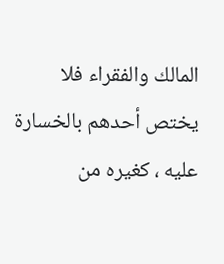المالك والفقراء فلا يختص أحدهم بالخسارة عليه ، كغيره من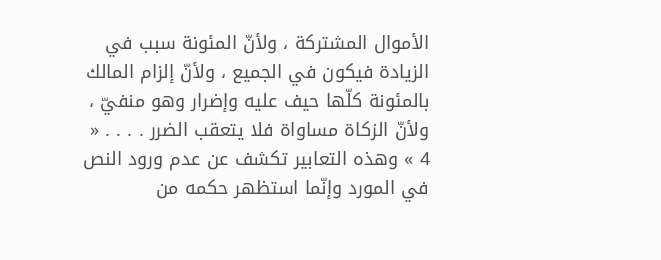الأموال المشتركة ، ولأنّ المئونة سبب في الزيادة فيكون في الجميع ، ولأنّ إلزام المالك بالمئونة كلّها حيف عليه وإضرار وهو منفيّ ، ولأنّ الزكاة مساواة فلا يتعقب الضرر . . . . « 4 » وهذه التعابير تكشف عن عدم ورود النص في المورد وإنّما استظهر حكمه من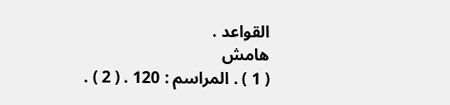القواعد .
هامش
( 1 ) . المراسم : 120 . ( 2 ) .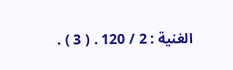الغنية : 2 / 120 . ( 3 ) .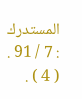المستدرك : 7 / 91 . ( 4 ) .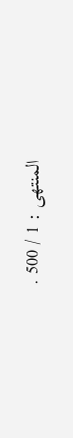المنتهى : 1 / 500 .